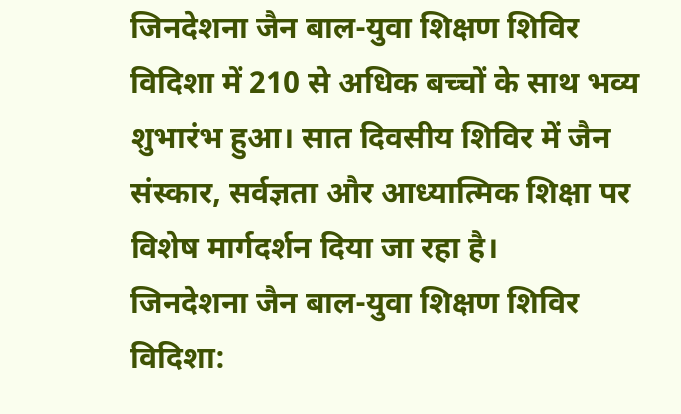जिनदेशना जैन बाल-युवा शिक्षण शिविर विदिशा में 210 से अधिक बच्चों के साथ भव्य शुभारंभ हुआ। सात दिवसीय शिविर में जैन संस्कार, सर्वज्ञता और आध्यात्मिक शिक्षा पर विशेष मार्गदर्शन दिया जा रहा है।
जिनदेशना जैन बाल-युवा शिक्षण शिविर विदिशा: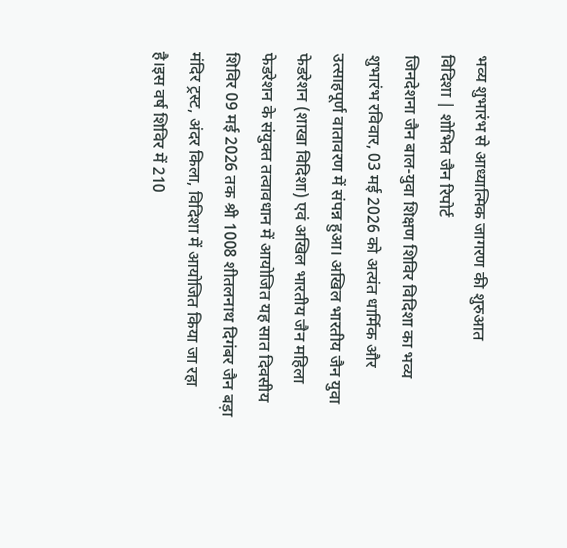भव्य शुभारंभ से आध्यात्मिक जागरण की शुरुआत
विदिशा | शोभित जैन रिपोर्ट
जिनदेशना जैन बाल-युवा शिक्षण शिविर विदिशा का भव्य शुभारंभ रविवार, 03 मई 2026 को अत्यंत धार्मिक और उत्साहपूर्ण वातावरण में संपन्न हुआ। अखिल भारतीय जैन युवा फेडरेशन (शाखा विदिशा) एवं अखिल भारतीय जैन महिला फेडरेशन के संयुक्त तत्वावधान में आयोजित यह सात दिवसीय शिविर 09 मई 2026 तक श्री 1008 शीतलनाथ दिगंबर जैन बड़ा मंदिर ट्रस्ट, अंदर किला, विदिशा में आयोजित किया जा रहा है।इस वर्ष शिविर में 210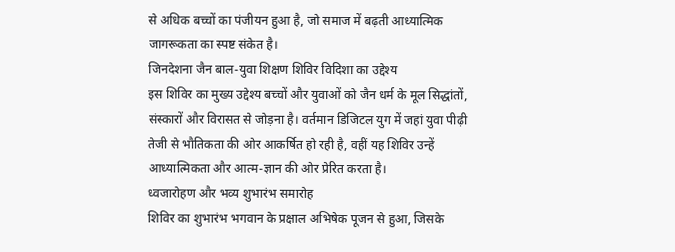से अधिक बच्चों का पंजीयन हुआ है, जो समाज में बढ़ती आध्यात्मिक जागरूकता का स्पष्ट संकेत है।
जिनदेशना जैन बाल-युवा शिक्षण शिविर विदिशा का उद्देश्य
इस शिविर का मुख्य उद्देश्य बच्चों और युवाओं को जैन धर्म के मूल सिद्धांतों, संस्कारों और विरासत से जोड़ना है। वर्तमान डिजिटल युग में जहां युवा पीढ़ी तेजी से भौतिकता की ओर आकर्षित हो रही है, वहीं यह शिविर उन्हें आध्यात्मिकता और आत्म-ज्ञान की ओर प्रेरित करता है।
ध्वजारोहण और भव्य शुभारंभ समारोह
शिविर का शुभारंभ भगवान के प्रक्षाल अभिषेक पूजन से हुआ, जिसके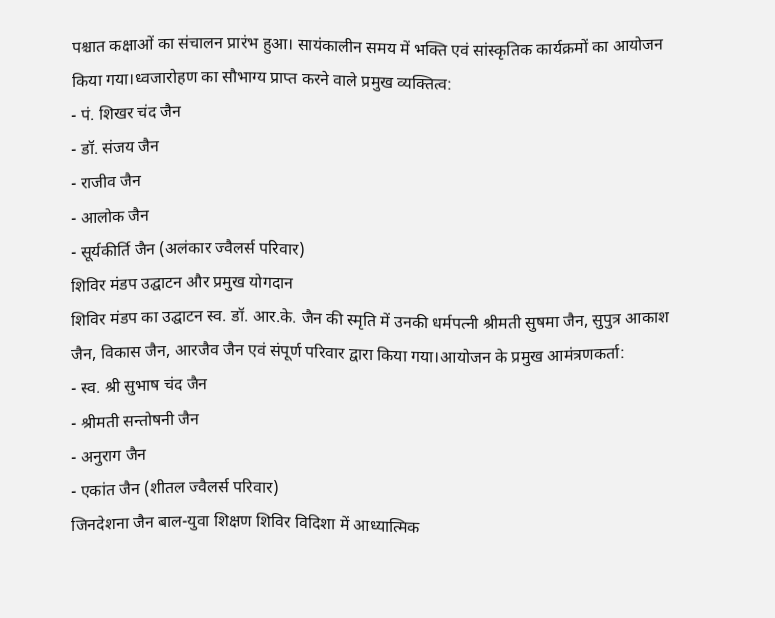पश्चात कक्षाओं का संचालन प्रारंभ हुआ। सायंकालीन समय में भक्ति एवं सांस्कृतिक कार्यक्रमों का आयोजन किया गया।ध्वजारोहण का सौभाग्य प्राप्त करने वाले प्रमुख व्यक्तित्व:
- पं. शिखर चंद जैन
- डॉ. संजय जैन
- राजीव जैन
- आलोक जैन
- सूर्यकीर्ति जैन (अलंकार ज्वैलर्स परिवार)
शिविर मंडप उद्घाटन और प्रमुख योगदान
शिविर मंडप का उद्घाटन स्व. डॉ. आर.के. जैन की स्मृति में उनकी धर्मपत्नी श्रीमती सुषमा जैन, सुपुत्र आकाश जैन, विकास जैन, आरजैव जैन एवं संपूर्ण परिवार द्वारा किया गया।आयोजन के प्रमुख आमंत्रणकर्ता:
- स्व. श्री सुभाष चंद जैन
- श्रीमती सन्तोषनी जैन
- अनुराग जैन
- एकांत जैन (शीतल ज्वैलर्स परिवार)
जिनदेशना जैन बाल-युवा शिक्षण शिविर विदिशा में आध्यात्मिक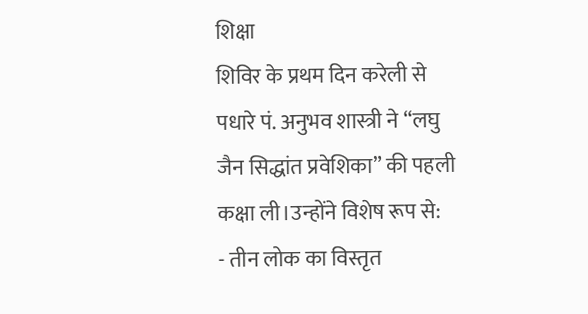शिक्षा
शिविर के प्रथम दिन करेली से पधारे पं. अनुभव शास्त्री ने “लघु जैन सिद्धांत प्रवेशिका” की पहली कक्षा ली।उन्होंने विशेष रूप से:
- तीन लोक का विस्तृत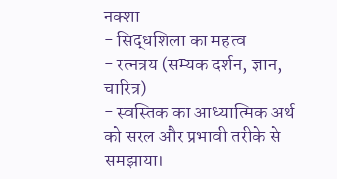नक्शा
- सिद्धशिला का महत्व
- रत्नत्रय (सम्यक दर्शन, ज्ञान, चारित्र)
- स्वस्तिक का आध्यात्मिक अर्थ
को सरल और प्रभावी तरीके से समझाया।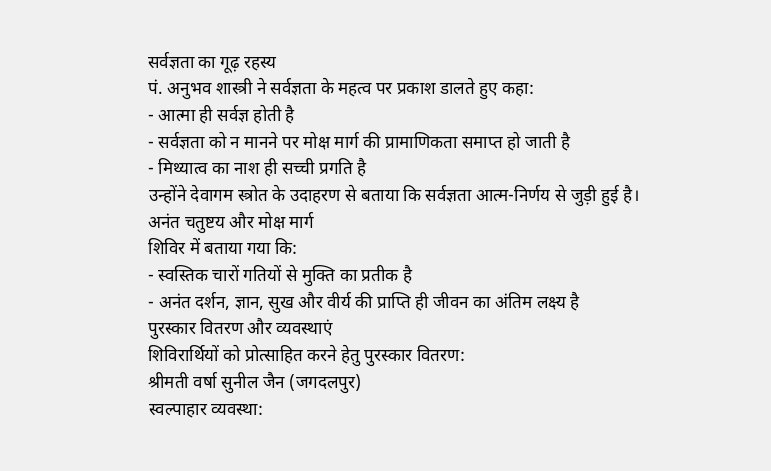सर्वज्ञता का गूढ़ रहस्य
पं. अनुभव शास्त्री ने सर्वज्ञता के महत्व पर प्रकाश डालते हुए कहा:
- आत्मा ही सर्वज्ञ होती है
- सर्वज्ञता को न मानने पर मोक्ष मार्ग की प्रामाणिकता समाप्त हो जाती है
- मिथ्यात्व का नाश ही सच्ची प्रगति है
उन्होंने देवागम स्त्रोत के उदाहरण से बताया कि सर्वज्ञता आत्म-निर्णय से जुड़ी हुई है।
अनंत चतुष्टय और मोक्ष मार्ग
शिविर में बताया गया कि:
- स्वस्तिक चारों गतियों से मुक्ति का प्रतीक है
- अनंत दर्शन, ज्ञान, सुख और वीर्य की प्राप्ति ही जीवन का अंतिम लक्ष्य है
पुरस्कार वितरण और व्यवस्थाएं
शिविरार्थियों को प्रोत्साहित करने हेतु पुरस्कार वितरण:
श्रीमती वर्षा सुनील जैन (जगदलपुर)
स्वल्पाहार व्यवस्था: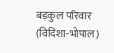बड़कुल परिवार (विदिशा-भोपाल)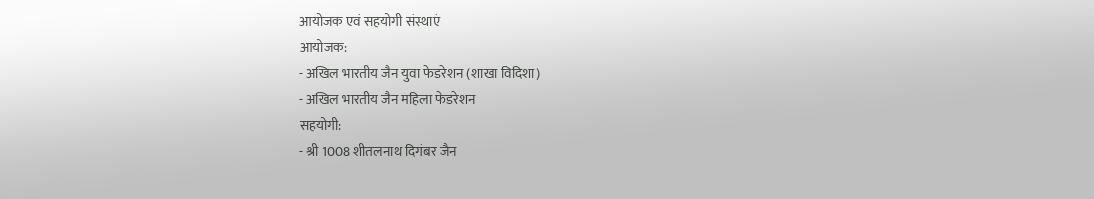आयोजक एवं सहयोगी संस्थाएं
आयोजक:
- अखिल भारतीय जैन युवा फेडरेशन (शाखा विदिशा)
- अखिल भारतीय जैन महिला फेडरेशन
सहयोगी:
- श्री 1008 शीतलनाथ दिगंबर जैन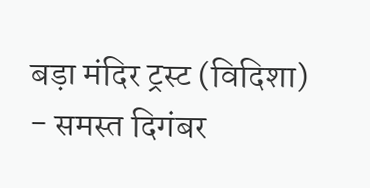बड़ा मंदिर ट्रस्ट (विदिशा)
- समस्त दिगंबर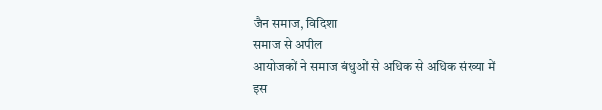जैन समाज, विदिशा
समाज से अपील
आयोजकों ने समाज बंधुओं से अधिक से अधिक संख्या में इस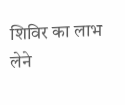शिविर का लाभ लेने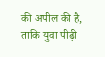की अपील की है, ताकि युवा पीढ़ी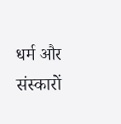धर्म और संस्कारों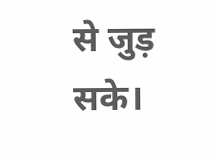से जुड़ सके।